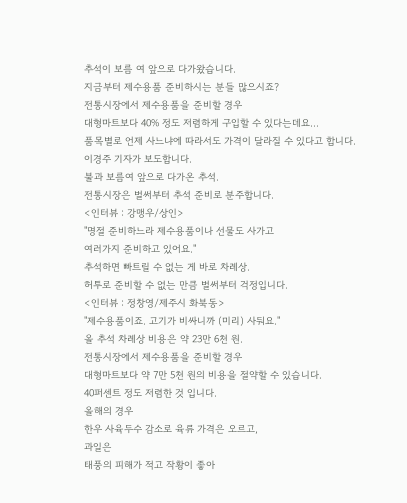추석이 보름 여 앞으로 다가왔습니다.
지금부터 제수용품 준비하시는 분들 많으시죠?
전통시장에서 제수용품을 준비할 경우
대형마트보다 40% 정도 저렴하게 구입할 수 있다는데요...
품목별로 언제 사느냐에 따라서도 가격이 달라질 수 있다고 합니다.
이경주 기자가 보도합니다.
불과 보름여 앞으로 다가온 추석.
전통시장은 벌써부터 추석 준비로 분주합니다.
<인터뷰 : 강맹우/상인>
"명절 준비하느라 제수용품이나 선물도 사가고
여러가지 준비하고 있어요."
추석하면 빠트릴 수 없는 게 바로 차례상.
허투로 준비할 수 없는 만큼 벌써부터 걱정입니다.
<인터뷰 : 정창영/제주시 화북동>
"제수용품이죠. 고기가 비싸니까 (미리) 사둬요."
올 추석 차례상 비용은 약 23만 6천 원.
전통시장에서 제수용품을 준비할 경우
대형마트보다 약 7만 5천 원의 비용을 절약할 수 있습니다.
40퍼센트 정도 저렴한 것 입니다.
올해의 경우
한우 사육두수 감소로 육류 가격은 오르고,
과일은
태풍의 피해가 적고 작황이 좋아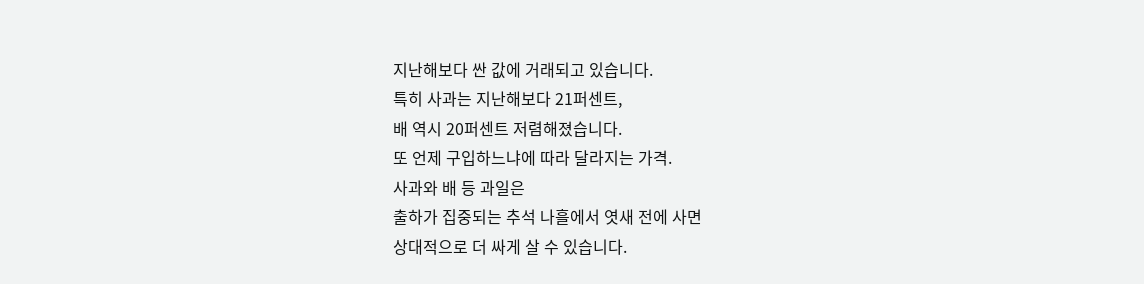지난해보다 싼 값에 거래되고 있습니다.
특히 사과는 지난해보다 21퍼센트,
배 역시 20퍼센트 저렴해졌습니다.
또 언제 구입하느냐에 따라 달라지는 가격.
사과와 배 등 과일은
출하가 집중되는 추석 나흘에서 엿새 전에 사면
상대적으로 더 싸게 살 수 있습니다.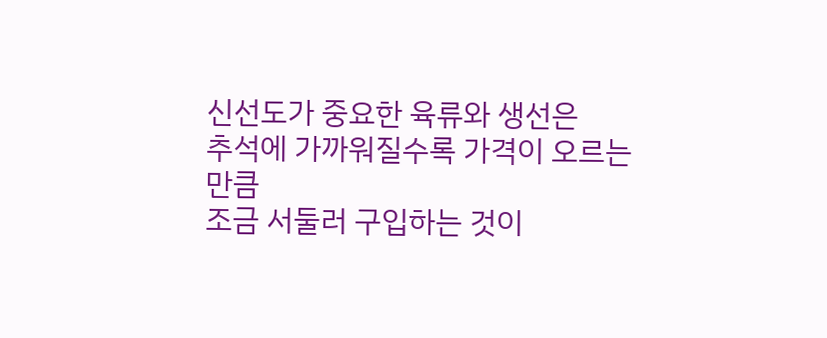신선도가 중요한 육류와 생선은
추석에 가까워질수록 가격이 오르는 만큼
조금 서둘러 구입하는 것이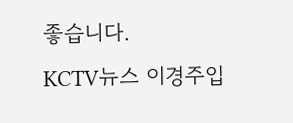좋습니다.
KCTV뉴스 이경주입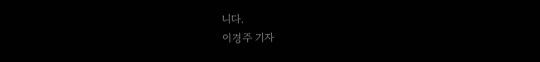니다.
이경주 기자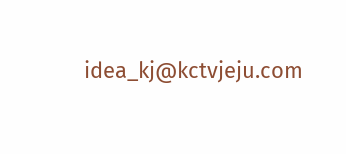idea_kj@kctvjeju.com